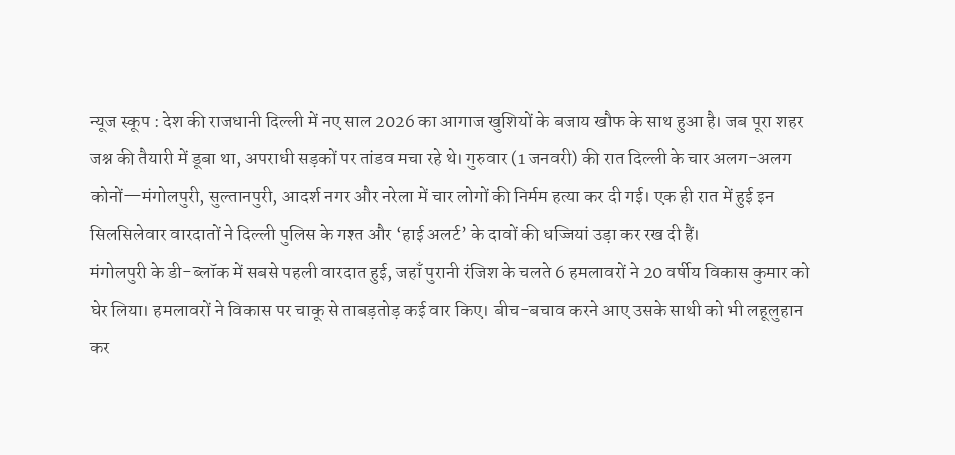न्यूज स्कूप : देश की राजधानी दिल्ली में नए साल 2026 का आगाज खुशियों के बजाय खौफ के साथ हुआ है। जब पूरा शहर जश्न की तैयारी में डूबा था, अपराधी सड़कों पर तांडव मचा रहे थे। गुरुवार (1 जनवरी) की रात दिल्ली के चार अलग-अलग कोनों—मंगोलपुरी, सुल्तानपुरी, आदर्श नगर और नरेला में चार लोगों की निर्मम हत्या कर दी गई। एक ही रात में हुई इन सिलसिलेवार वारदातों ने दिल्ली पुलिस के गश्त और ‘हाई अलर्ट’ के दावों की धज्जियां उड़ा कर रख दी हैं।
मंगोलपुरी के डी-ब्लॉक में सबसे पहली वारदात हुई, जहाँ पुरानी रंजिश के चलते 6 हमलावरों ने 20 वर्षीय विकास कुमार को घेर लिया। हमलावरों ने विकास पर चाकू से ताबड़तोड़ कई वार किए। बीच-बचाव करने आए उसके साथी को भी लहूलुहान कर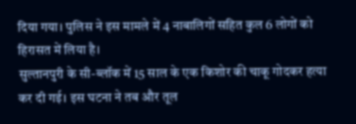दिया गया। पुलिस ने इस मामले में 4 नाबालिगों सहित कुल 6 लोगों को हिरासत में लिया है।
सुल्तानपुरी के सी-ब्लॉक में 15 साल के एक किशोर की चाकू गोदकर हत्या कर दी गई। इस घटना ने तब और तूल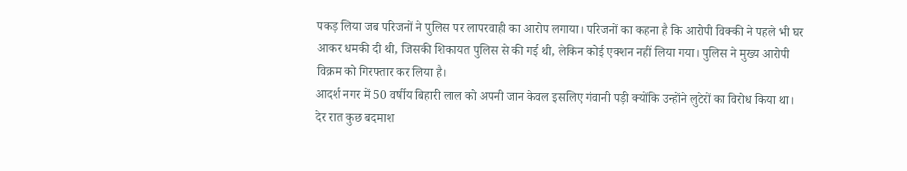पकड़ लिया जब परिजनों ने पुलिस पर लापरवाही का आरोप लगाया। परिजनों का कहना है कि आरोपी विक्की ने पहले भी घर आकर धमकी दी थी, जिसकी शिकायत पुलिस से की गई थी, लेकिन कोई एक्शन नहीं लिया गया। पुलिस ने मुख्य आरोपी विक्रम को गिरफ्तार कर लिया है।
आदर्श नगर में 50 वर्षीय बिहारी लाल को अपनी जान केवल इसलिए गंवानी पड़ी क्योंकि उन्होंने लुटेरों का विरोध किया था। देर रात कुछ बदमाश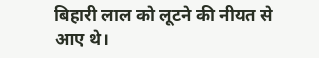बिहारी लाल को लूटने की नीयत से आए थे।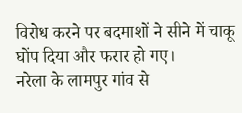विरोध करने पर बदमाशों ने सीने में चाकू घोंप दिया और फरार हो गए।
नरेला के लामपुर गांव से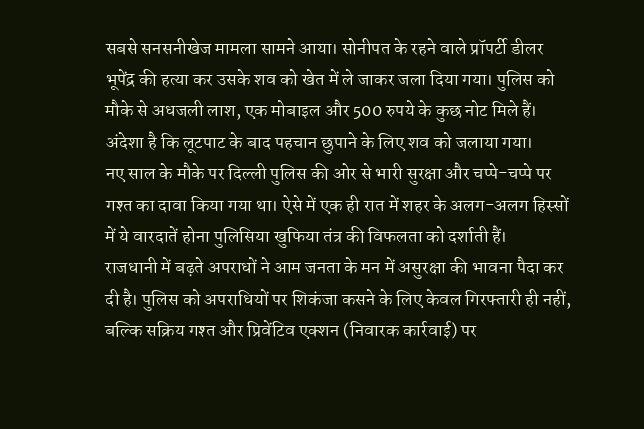सबसे सनसनीखेज मामला सामने आया। सोनीपत के रहने वाले प्रॉपर्टी डीलर भूपेंद्र की हत्या कर उसके शव को खेत में ले जाकर जला दिया गया। पुलिस को मौके से अधजली लाश, एक मोबाइल और 500 रुपये के कुछ नोट मिले हैं। अंदेशा है कि लूटपाट के बाद पहचान छुपाने के लिए शव को जलाया गया।
नए साल के मौके पर दिल्ली पुलिस की ओर से भारी सुरक्षा और चप्पे-चप्पे पर गश्त का दावा किया गया था। ऐसे में एक ही रात में शहर के अलग-अलग हिस्सों में ये वारदातें होना पुलिसिया खुफिया तंत्र की विफलता को दर्शाती हैं।
राजधानी में बढ़ते अपराधों ने आम जनता के मन में असुरक्षा की भावना पैदा कर दी है। पुलिस को अपराधियों पर शिकंजा कसने के लिए केवल गिरफ्तारी ही नहीं, बल्कि सक्रिय गश्त और प्रिवेंटिव एक्शन (निवारक कार्रवाई) पर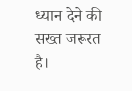ध्यान देने की सख्त जरूरत है।